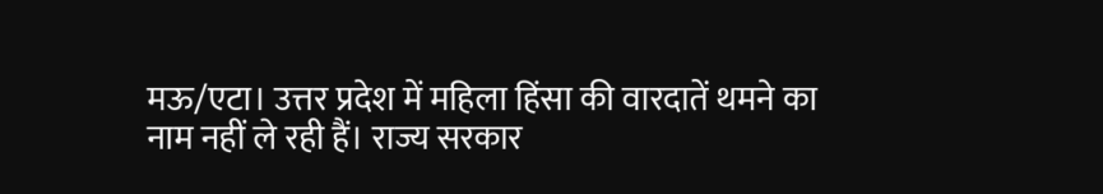मऊ/एटा। उत्तर प्रदेश में महिला हिंसा की वारदातें थमने का नाम नहीं ले रही हैं। राज्य सरकार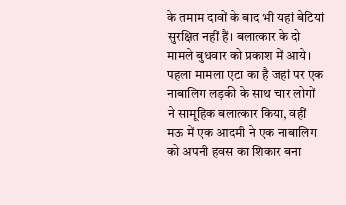के तमाम दावों के बाद भी यहां बेटियां सुरक्षित नहीं हैं। बलात्कार के दो मामले बुधवार को प्रकाश में आये। पहला मामला एटा का है जहां पर एक नाबालिग लड़की के साथ चार लोगों ने सामूहिक बलात्कार किया, वहीं मऊ में एक आदमी ने एक नाबालिग को अपनी हवस का शिकार बना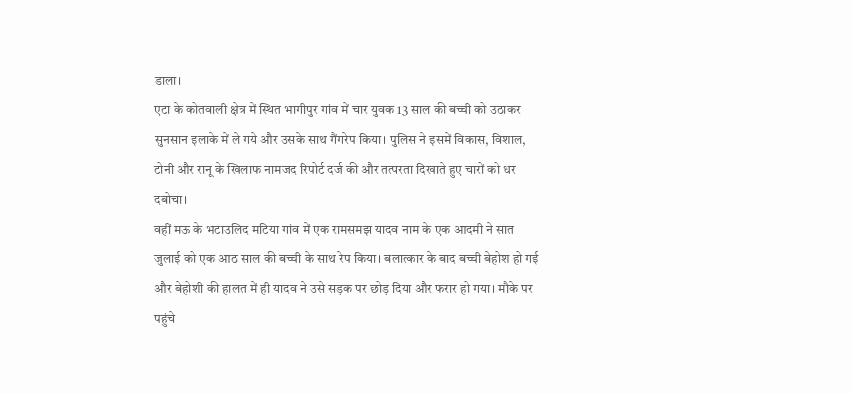डाला।
एटा के कोतवाली क्षेत्र में स्थित भागीपुर गांव में चार युवक 13 साल की बच्ची को उठाकर सुनसान इलाके में ले गये और उसके साथ गैंगरेप किया। पुलिस ने इसमें विकास, विशाल, टोनी और रानू के खिलाफ नामजद रिपोर्ट दर्ज की और तत्परता दिखाते हुए चारों को धर दबोचा।
वहीं मऊ के भटाउलिद मटिया गांव में एक रामसमझ यादव नाम के एक आदमी ने सात जुलाई को एक आठ साल की बच्ची के साथ रेप किया। बलात्कार के बाद बच्ची बेहोश हो गई और बेहोशी की हालत में ही यादव ने उसे सड़क पर छोड़ दिया और फरार हो गया। मौके पर पहुंचे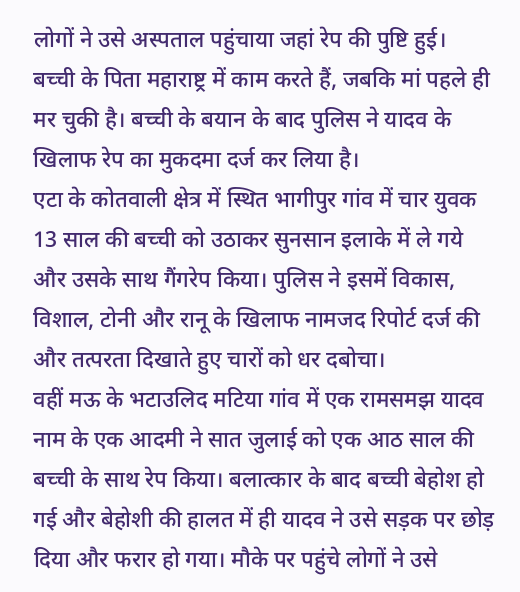लोगों ने उसे अस्पताल पहुंचाया जहां रेप की पुष्टि हुई।
बच्ची के पिता महाराष्ट्र में काम करते हैं, जबकि मां पहले ही मर चुकी है। बच्ची के बयान के बाद पुलिस ने यादव के खिलाफ रेप का मुकदमा दर्ज कर लिया है।
एटा के कोतवाली क्षेत्र में स्थित भागीपुर गांव में चार युवक 13 साल की बच्ची को उठाकर सुनसान इलाके में ले गये और उसके साथ गैंगरेप किया। पुलिस ने इसमें विकास, विशाल, टोनी और रानू के खिलाफ नामजद रिपोर्ट दर्ज की और तत्परता दिखाते हुए चारों को धर दबोचा।
वहीं मऊ के भटाउलिद मटिया गांव में एक रामसमझ यादव नाम के एक आदमी ने सात जुलाई को एक आठ साल की बच्ची के साथ रेप किया। बलात्कार के बाद बच्ची बेहोश हो गई और बेहोशी की हालत में ही यादव ने उसे सड़क पर छोड़ दिया और फरार हो गया। मौके पर पहुंचे लोगों ने उसे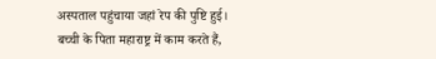अस्पताल पहुंचाया जहां रेप की पुष्टि हुई।
बच्ची के पिता महाराष्ट्र में काम करते हैं,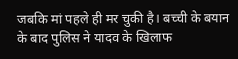जबकि मां पहले ही मर चुकी है। बच्ची के बयान के बाद पुलिस ने यादव के खिलाफ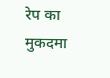रेप का मुकदमा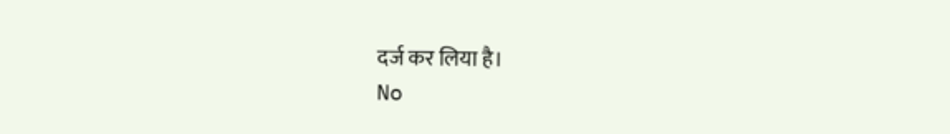दर्ज कर लिया है।
No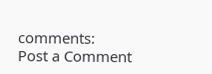comments:
Post a Comment